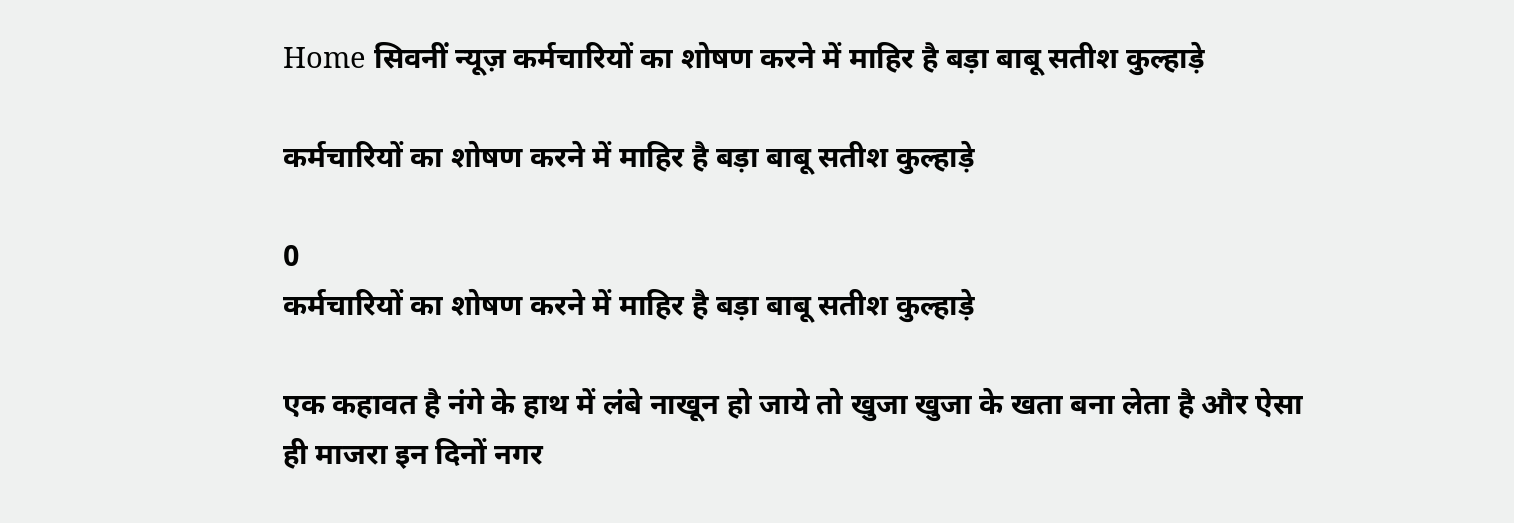Home सिवनीं न्यूज़ कर्मचारियों का शोषण करने में माहिर है बड़ा बाबू सतीश कुल्हाड़े

कर्मचारियों का शोषण करने में माहिर है बड़ा बाबू सतीश कुल्हाड़े

0
कर्मचारियों का शोषण करने में माहिर है बड़ा बाबू सतीश कुल्हाड़े

एक कहावत है नंगे के हाथ में लंबे नाखून हो जाये तो खुजा खुजा के खता बना लेता है और ऐसा ही माजरा इन दिनों नगर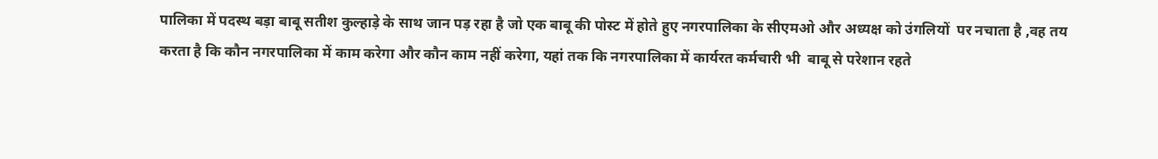पालिका में पदस्थ बड़ा बाबू सतीश कुल्हाड़े के साथ जान पड़ रहा है जो एक बाबू की पोस्ट में होते हुए नगरपालिका के सीएमओ और अध्यक्ष को उंगलियों  पर नचाता है ,वह तय करता है कि कौन नगरपालिका में काम करेगा और कौन काम नहीं करेगा, यहां तक कि नगरपालिका में कार्यरत कर्मचारी भी  बाबू से परेशान रहते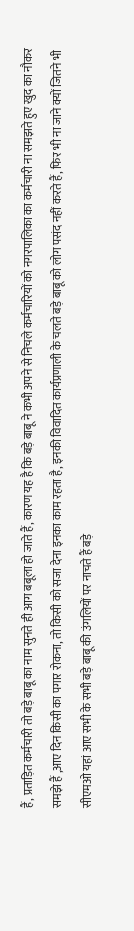हैं, प्रताड़ित कर्मचारी तो बड़े बाबू का नाम सुनते ही आग बबूला हो जाते हैं, कारण यह है कि बड़े बाबू ने कभी अपने से निचले कर्मचारियों को नगरपालिका का कर्मचारी ना समझते हुए खुद का नौकर समझे हैं ,आए दिन किसी का पगार रोकना, तो किसी को सजा देना इनका काम रहता है, इनकी विवादित कार्यप्रणाली के चलते बड़े बाबू को लोग पसंद नहीं करते हैं, फिर भी ना जाने क्यों जितने भी सीएमओ यहां आए सभी के सभी बड़े बाबू की उंगलियों पर नाचते हैं बड़े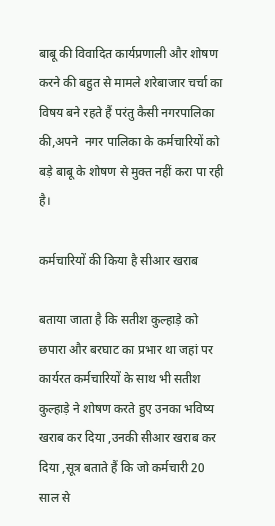बाबू की विवादित कार्यप्रणाली और शोषण करने की बहुत से मामले शरेबाजार चर्चा का विषय बने रहते हैं परंतु कैसी नगरपालिका की,अपने  नगर पालिका के कर्मचारियों को बड़े बाबू के शोषण से मुक्त नहीं करा पा रही है।

कर्मचारियों की किया है सीआर खराब

बताया जाता है कि सतीश कुल्हाड़े को छपारा और बरघाट का प्रभार था जहां पर कार्यरत कर्मचारियों के साथ भी सतीश कुल्हाड़े ने शोषण करते हुए उनका भविष्य खराब कर दिया ,उनकी सीआर खराब कर दिया ,सूत्र बताते हैं कि जो कर्मचारी 20 साल से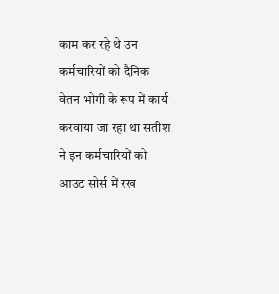काम कर रहे थे उन कर्मचारियों को दैनिक वेतन भोगी के रूप में कार्य करवाया जा रहा था सतीश ने इन कर्मचारियों को आउट सोर्स में रख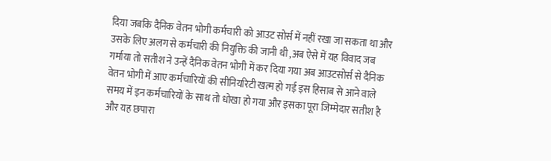दिया जबकि दैनिक वेतन भोगी कर्मचारी को आउट सोर्स में नहीं रखा जा सकता था और उसके लिए अलग से कर्मचारी की नियुक्ति की जानी थी ,अब ऐसे में यह विवाद जब गर्माया तो सतीश ने उन्हें दैनिक वेतन भोगी में कर दिया गया अब आउटसोर्स से दैनिक वेतन भोगी में आए कर्मचारियों की सीनियरिटी खत्म हो गई इस हिसाब से आने वाले समय में इन कर्मचारियों के साथ तो धोखा हो गया और इसका पूरा जिम्मेदार सतीश है और यह छपारा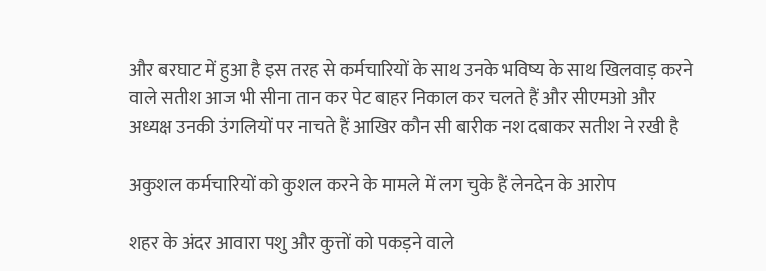और बरघाट में हुआ है इस तरह से कर्मचारियों के साथ उनके भविष्य के साथ खिलवाड़ करने वाले सतीश आज भी सीना तान कर पेट बाहर निकाल कर चलते हैं और सीएमओ और अध्यक्ष उनकी उंगलियों पर नाचते हैं आखिर कौन सी बारीक नश दबाकर सतीश ने रखी है

अकुशल कर्मचारियों को कुशल करने के मामले में लग चुके हैं लेनदेन के आरोप

शहर के अंदर आवारा पशु और कुत्तों को पकड़ने वाले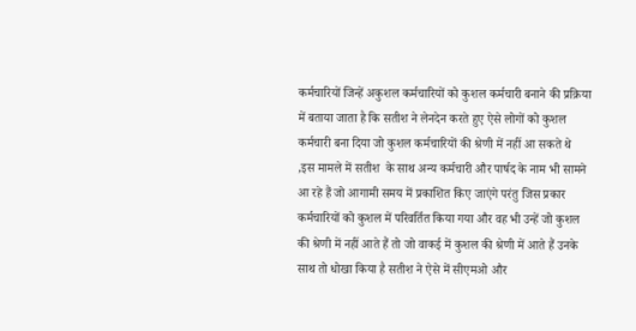कर्मचारियों जिन्हें अकुशल कर्मचारियों को कुशल कर्मचारी बनाने की प्रक्रिया में बताया जाता है कि सतीश ने लेनदेन करते हुए ऐसे लोगों को कुशल कर्मचारी बना दिया जो कुशल कर्मचारियों की श्रेणी में नहीं आ सकते थे ,इस मामले में सतीश  के साथ अन्य कर्मचारी और पार्षद के नाम भी सामने आ रहे हैं जो आगामी समय में प्रकाशित किए जाएंगे परंतु जिस प्रकार कर्मचारियों को कुशल में परिवर्तित किया गया और वह भी उन्हें जो कुशल की श्रेणी में नहीं आते हैं तो जो वाकई में कुशल की श्रेणी में आते हैं उनके साथ तो धोखा किया है सतीश ने ऐसे में सीएमओ और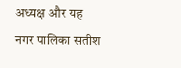अध्यक्ष और यह नगर पालिका सतीश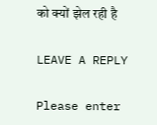को क्यों झेल रही है

LEAVE A REPLY

Please enter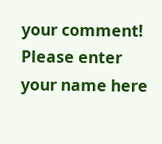your comment!
Please enter your name here